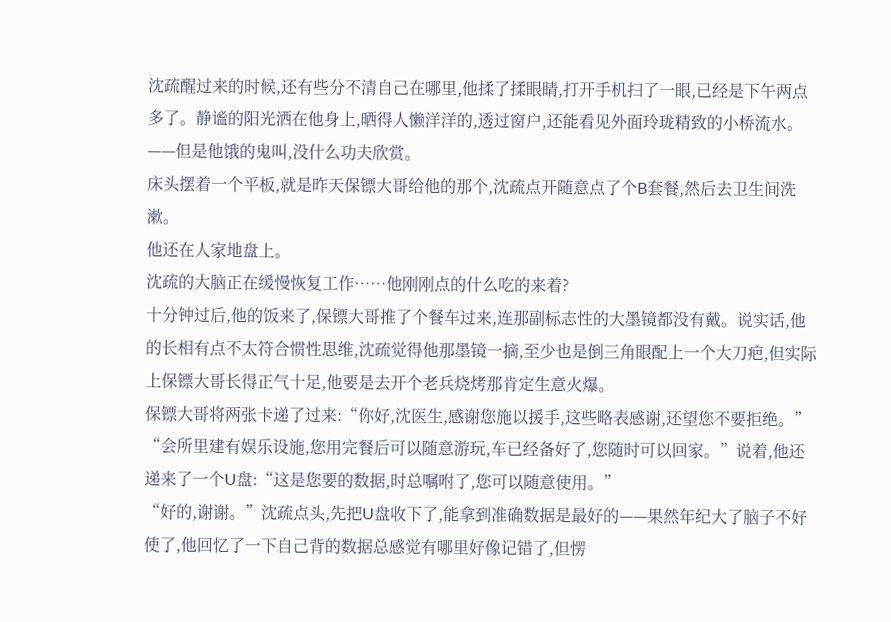沈疏醒过来的时候,还有些分不清自己在哪里,他揉了揉眼睛,打开手机扫了一眼,已经是下午两点多了。静谧的阳光洒在他身上,晒得人懒洋洋的,透过窗户,还能看见外面玲珑精致的小桥流水。
——但是他饿的鬼叫,没什么功夫欣赏。
床头摆着一个平板,就是昨天保镖大哥给他的那个,沈疏点开随意点了个B套餐,然后去卫生间洗漱。
他还在人家地盘上。
沈疏的大脑正在缓慢恢复工作……他刚刚点的什么吃的来着?
十分钟过后,他的饭来了,保镖大哥推了个餐车过来,连那副标志性的大墨镜都没有戴。说实话,他的长相有点不太符合惯性思维,沈疏觉得他那墨镜一摘,至少也是倒三角眼配上一个大刀疤,但实际上保镖大哥长得正气十足,他要是去开个老兵烧烤那肯定生意火爆。
保镖大哥将两张卡递了过来:“你好,沈医生,感谢您施以援手,这些略表感谢,还望您不要拒绝。”
“会所里建有娱乐设施,您用完餐后可以随意游玩,车已经备好了,您随时可以回家。”说着,他还递来了一个U盘:“这是您要的数据,时总嘱咐了,您可以随意使用。”
“好的,谢谢。”沈疏点头,先把U盘收下了,能拿到准确数据是最好的——果然年纪大了脑子不好使了,他回忆了一下自己背的数据总感觉有哪里好像记错了,但愣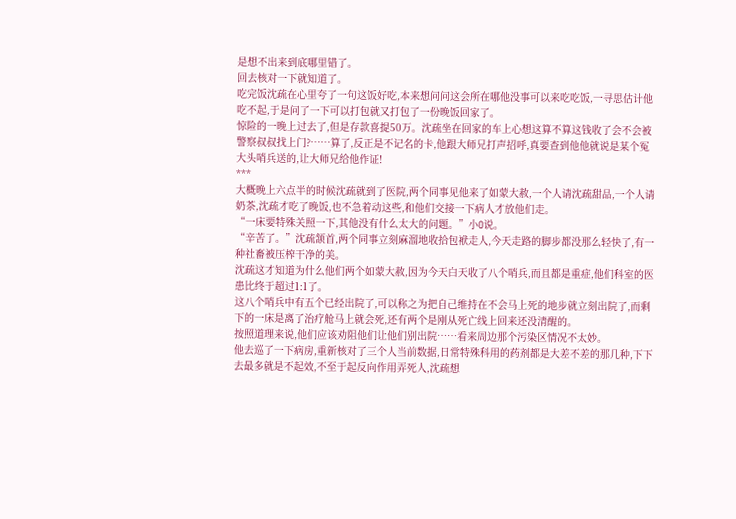是想不出来到底哪里错了。
回去核对一下就知道了。
吃完饭沈疏在心里夸了一句这饭好吃,本来想问问这会所在哪他没事可以来吃吃饭,一寻思估计他吃不起,于是问了一下可以打包就又打包了一份晚饭回家了。
惊险的一晚上过去了,但是存款喜提50万。沈疏坐在回家的车上心想这算不算这钱收了会不会被警察叔叔找上门?……算了,反正是不记名的卡,他跟大师兄打声招呼,真要查到他他就说是某个冤大头哨兵送的,让大师兄给他作证!
***
大概晚上六点半的时候沈疏就到了医院,两个同事见他来了如蒙大赦,一个人请沈疏甜品,一个人请奶茶,沈疏才吃了晚饭,也不急着动这些,和他们交接一下病人才放他们走。
“一床要特殊关照一下,其他没有什么太大的问题。”小O说。
“辛苦了。”沈疏颔首,两个同事立刻麻溜地收拾包袱走人,今天走路的脚步都没那么轻快了,有一种社畜被压榨干净的美。
沈疏这才知道为什么他们两个如蒙大赦,因为今天白天收了八个哨兵,而且都是重症,他们科室的医患比终于超过1:1了。
这八个哨兵中有五个已经出院了,可以称之为把自己维持在不会马上死的地步就立刻出院了,而剩下的一床是离了治疗舱马上就会死,还有两个是刚从死亡线上回来还没清醒的。
按照道理来说,他们应该劝阻他们让他们别出院……看来周边那个污染区情况不太妙。
他去巡了一下病房,重新核对了三个人当前数据,日常特殊科用的药剂都是大差不差的那几种,下下去最多就是不起效,不至于起反向作用弄死人,沈疏想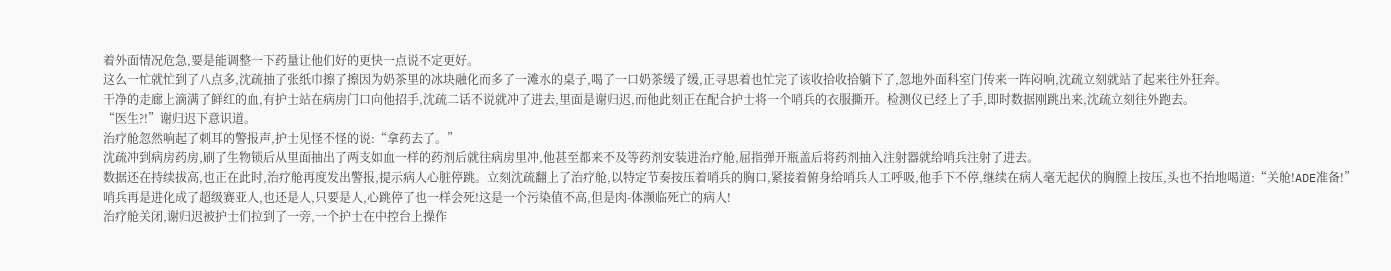着外面情况危急,要是能调整一下药量让他们好的更快一点说不定更好。
这么一忙就忙到了八点多,沈疏抽了张纸巾擦了擦因为奶茶里的冰块融化而多了一滩水的桌子,喝了一口奶茶缓了缓,正寻思着也忙完了该收拾收拾躺下了,忽地外面科室门传来一阵闷响,沈疏立刻就站了起来往外狂奔。
干净的走廊上滴满了鲜红的血,有护士站在病房门口向他招手,沈疏二话不说就冲了进去,里面是谢归迟,而他此刻正在配合护士将一个哨兵的衣服撕开。检测仪已经上了手,即时数据刚跳出来,沈疏立刻往外跑去。
“医生?!”谢归迟下意识道。
治疗舱忽然响起了刺耳的警报声,护士见怪不怪的说:“拿药去了。”
沈疏冲到病房药房,刷了生物锁后从里面抽出了两支如血一样的药剂后就往病房里冲,他甚至都来不及等药剂安装进治疗舱,屈指弹开瓶盖后将药剂抽入注射器就给哨兵注射了进去。
数据还在持续拔高,也正在此时,治疗舱再度发出警报,提示病人心脏停跳。立刻沈疏翻上了治疗舱,以特定节奏按压着哨兵的胸口,紧接着俯身给哨兵人工呼吸,他手下不停,继续在病人毫无起伏的胸膛上按压,头也不抬地喝道:“关舱!ADE准备!”
哨兵再是进化成了超级赛亚人,也还是人,只要是人,心跳停了也一样会死!这是一个污染值不高,但是肉-体濒临死亡的病人!
治疗舱关闭,谢归迟被护士们拉到了一旁,一个护士在中控台上操作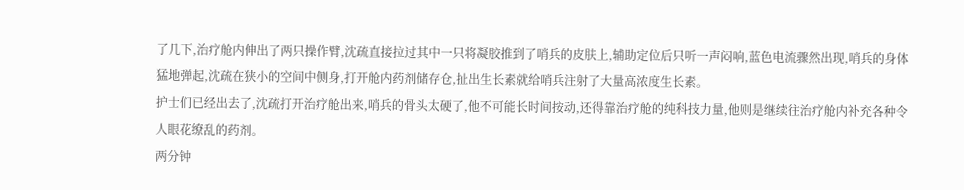了几下,治疗舱内伸出了两只操作臂,沈疏直接拉过其中一只将凝胶推到了哨兵的皮肤上,辅助定位后只听一声闷响,蓝色电流骤然出现,哨兵的身体猛地弹起,沈疏在狭小的空间中侧身,打开舱内药剂储存仓,扯出生长素就给哨兵注射了大量高浓度生长素。
护士们已经出去了,沈疏打开治疗舱出来,哨兵的骨头太硬了,他不可能长时间按动,还得靠治疗舱的纯科技力量,他则是继续往治疗舱内补充各种令人眼花缭乱的药剂。
两分钟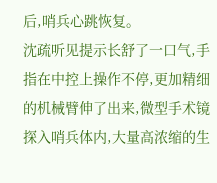后,哨兵心跳恢复。
沈疏听见提示长舒了一口气,手指在中控上操作不停,更加精细的机械臂伸了出来,微型手术镜探入哨兵体内,大量高浓缩的生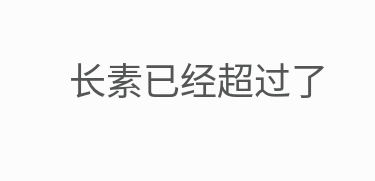长素已经超过了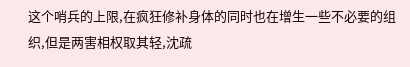这个哨兵的上限,在疯狂修补身体的同时也在增生一些不必要的组织,但是两害相权取其轻,沈疏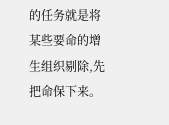的任务就是将某些要命的增生组织剔除,先把命保下来。